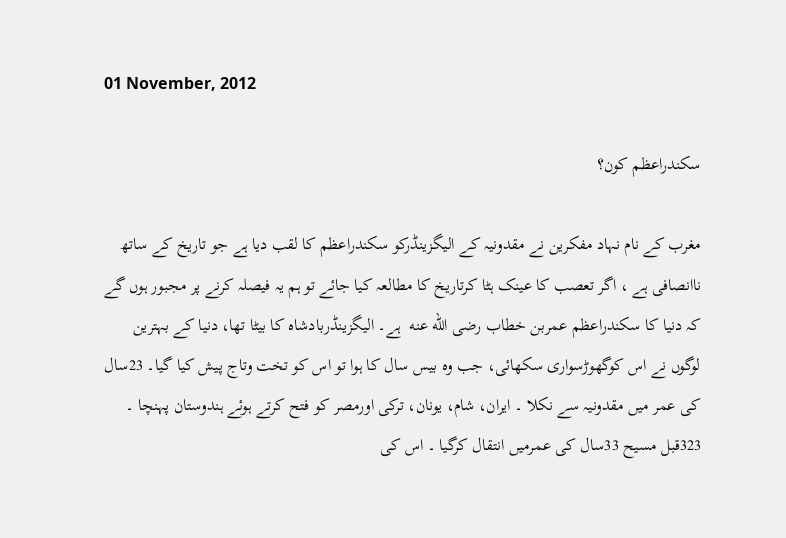01 November, 2012

سکندراعظم کون؟

مغرب کے نام نہاد مفکرین نے مقدونیہ کے الیگزینڈرکو سکندراعظم کا لقب دیا ہے جو تاریخ کے ساتھ ناانصافی ہے ، اگر تعصب کا عینک ہٹا کرتاریخ کا مطالعہ کیا جائے تو ہم یہ فیصلہ کرنے پر مجبور ہوں گے کہ دنیا کا سکندراعظم عمربن خطاب رضى الله عنه  ہے۔ الیگزینڈربادشاہ کا بیٹا تھا، دنیا کے بہترین لوگوں نے اس کوگھوڑسواری سکھائی، جب وہ بیس سال کا ہوا تو اس کو تخت وتاج پیش کیا گیا۔ 23سال کی عمر میں مقدونیہ سے نکلا ۔ ایران، شام، یونان، ترکی اورمصر کو فتح کرتے ہوئے ہندوستان پہنچا ۔ 323قبل مسیح 33سال کی عمرمیں انتقال کرگیا ۔ اس کی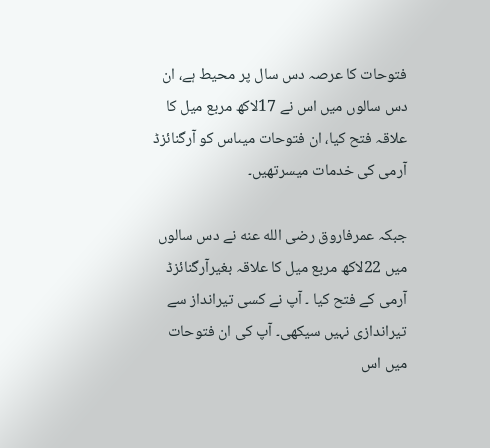فتوحات کا عرصہ دس سال پر محیط ہے، ان دس سالوں میں اس نے 17لاکھ مربع میل کا علاقہ فتح کیا، ان فتوحات میںاس کو آرگنائزڈ آرمی کی خدمات میسرتھیں۔

جبکہ عمرفاروق رضى الله عنه نے دس سالوں میں 22لاکھ مربع میل کا علاقہ بغیرآرگنائزڈ آرمی کے فتح کیا ۔ آپ نے کسی تیرانداز سے تیراندازی نہیں سیکھی۔ آپ کی ان فتوحات میں اس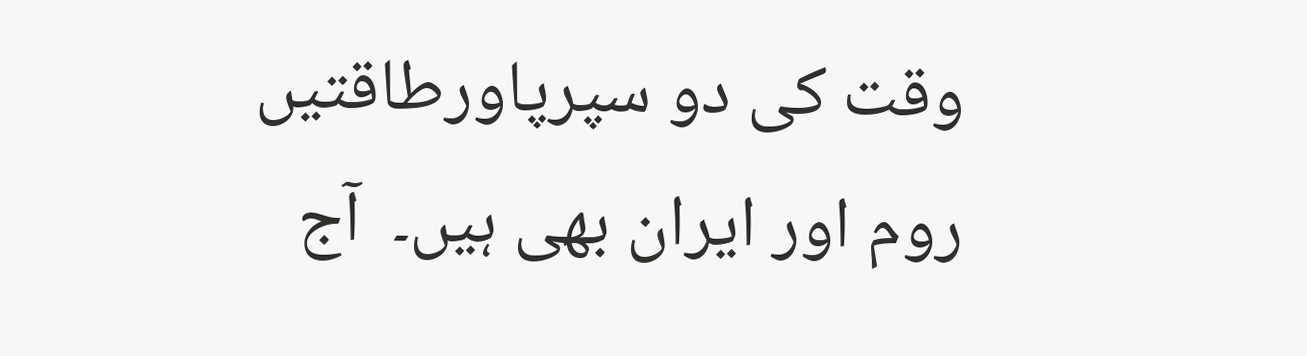وقت کی دو سپرپاورطاقتیں روم اور ایران بھی ہیں۔  آج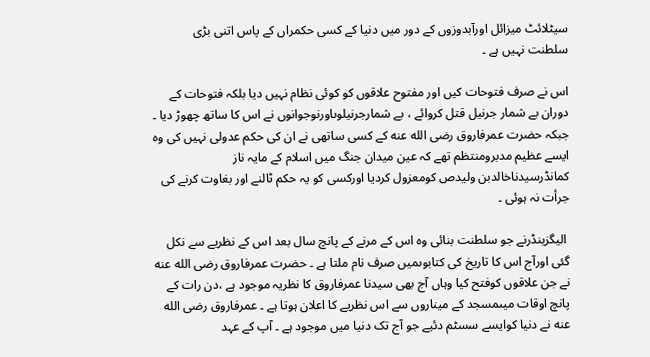سیٹلائٹ میزائل اورآبدوزوں کے دور میں دنیا کے کسی حکمراں کے پاس اتنی بڑی سلطنت نہیں ہے ۔

اس نے صرف فتوحات کیں اور مفتوح علاقوں کو کوئی نظام نہیں دیا بلکہ فتوحات کے دوران بے شمار جرنیل قتل کروائے ، بے شمارجرنیلوںاورنوجوانوں نے اس کا ساتھ چھوڑ دیا ۔ جبکہ حضرت عمرفاروق رضى الله عنه کے کسی ساتھی نے ان کی حکم عدولی نہیں کی وہ ایسے عظیم مدبرومنتظم تھے کہ عین میدان جنگ میں اسلام کے مایہ ناز کمانڈرسیدناخالدبن ولیدص کومعزول کردیا اورکسی کو یہ حکم ٹالنے اور بغاوت کرنے کی جرأت نہ ہوئی ۔

 الیگزینڈرنے جو سلطنت بنائی وہ اس کے مرنے کے پانچ سال بعد اس کے نظریے سے نکل گئی اورآج اس کا تاریخ کی کتابوںمیں صرف نام ملتا ہے ۔ حضرت عمرفاروق رضى الله عنه نے جن علاقوں کوفتح کیا وہاں آج بھی سیدنا عمرفاروق کا نظریہ موجود ہے ،دن رات کے پانچ اوقات میںمسجد کے میناروں سے اس نظریے کا اعلان ہوتا ہے ۔ عمرفاروق رضى الله عنه نے دنیا کوایسے سسٹم دئیے جو آج تک دنیا میں موجود ہے ۔ آپ کے عہد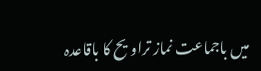میں باجماعت نماز تراویح کا باقاعدہ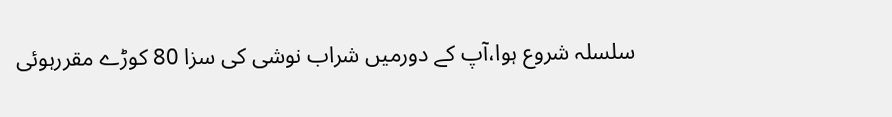سلسلہ شروع ہوا،آپ کے دورمیں شراب نوشی کی سزا 80 کوڑے مقررہوئی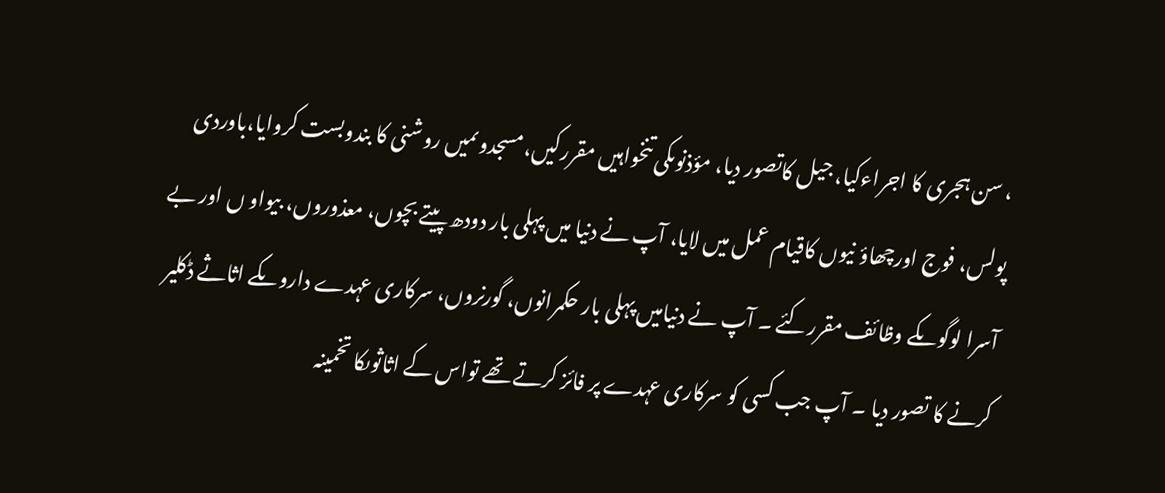، سن ہجری کا اجراءکیا، جیل کاتصور دیا، مؤذنوںکی تنخواہیں مقررکیں،مسجدوںمیں روشنی کا بندوبست کروایا،باوردی پولس، فوج اورچھاؤ نیوں کاقیام عمل میں لایا، آپ نے دنیا میں پہلی بار دودھ پیتے بچوں، معذوروں، بیواو ں اور بے آسرا لوگوںکے وظائف مقررکئے ۔ آپ نے دنیامیں پہلی بار حکمرانوں، گورنروں، سرکاری عہدے داروںکے اثاثے ڈکلیر کرنے کا تصور دیا ۔ آپ جب کسی کو سرکاری عہدے پر فائز کرتے تھے تواس کے اثاثوںکا تخمینہ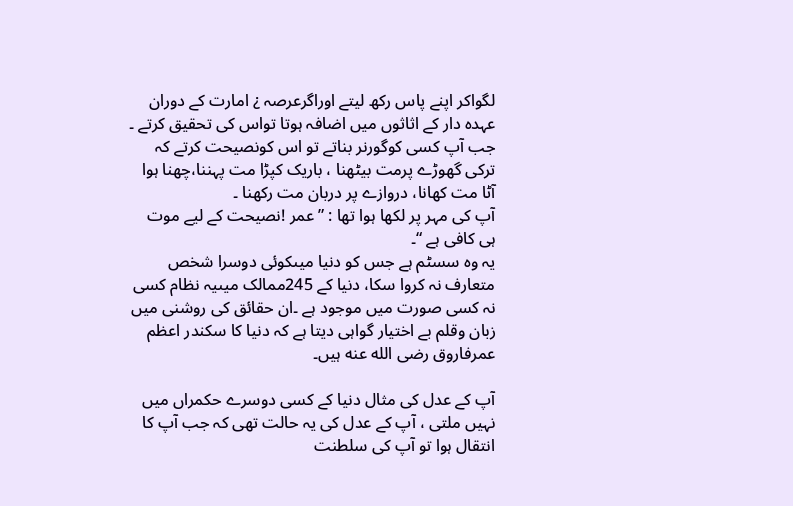لگواکر اپنے پاس رکھ لیتے اوراگرعرصہ ¿ امارت کے دوران عہدہ دار کے اثاثوں میں اضافہ ہوتا تواس کی تحقیق کرتے ۔ جب آپ کسی کوگورنر بناتے تو اس کونصیحت کرتے کہ ترکی گھوڑے پرمت بیٹھنا ، باریک کپڑا مت پہننا،چھنا ہوا آٹا مت کھانا، دروازے پر دربان مت رکھنا ۔
آپ کی مہر پر لکھا ہوا تھا : ”عمر !نصیحت کے لیے موت ہی کافی ہے “۔
یہ وہ سسٹم ہے جس کو دنیا میںکوئی دوسرا شخص متعارف نہ کروا سکا، دنیا کے 245ممالک میںیہ نظام کسی نہ کسی صورت میں موجود ہے ۔ان حقائق کی روشنی میں زبان وقلم بے اختیار گواہی دیتا ہے کہ دنیا کا سکندر اعظم عمرفاروق رضى الله عنه ہیں۔

آپ کے عدل کی مثال دنیا کے کسی دوسرے حکمراں میں نہیں ملتی ، آپ کے عدل کی یہ حالت تھی کہ جب آپ کا انتقال ہوا تو آپ کی سلطنت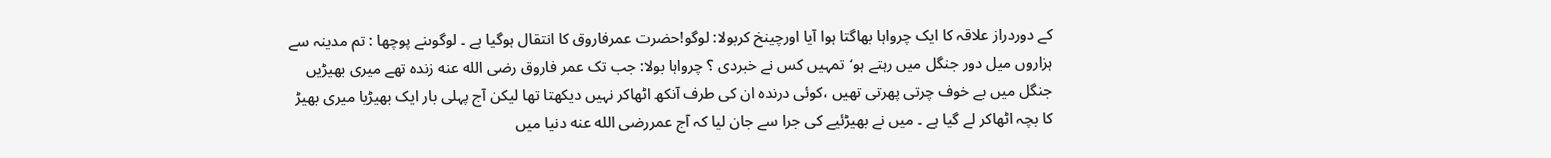کے دوردراز علاقہ کا ایک چرواہا بھاگتا ہوا آیا اورچینخ کربولا: لوگو!حضرت عمرفاروق کا انتقال ہوگیا ہے ۔ لوگوںنے پوچھا : تم مدینہ سے ہزاروں میل دور جنگل میں رہتے ہو‘تمہیں کس نے خبردی ؟ چرواہا بولا: جب تک عمر فاروق رضى الله عنه زندہ تھے میری بھیڑیں جنگل میں بے خوف چرتی پھرتی تھیں ،کوئی درندہ ان کی طرف آنکھ اٹھاکر نہیں دیکھتا تھا لیکن آج پہلی بار ایک بھیڑیا میری بھیڑ کا بچہ اٹھاکر لے گیا ہے ۔ میں نے بھیڑئیے کی جرا سے جان لیا کہ آج عمررضى الله عنه دنیا میں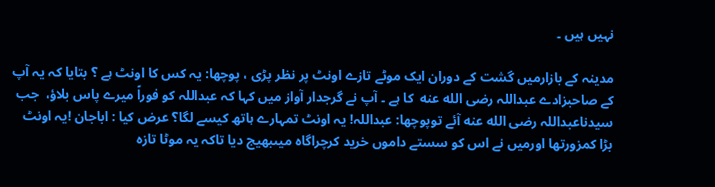نہیں ہیں ۔

مدینہ کے بازارمیں گشت کے دوران ایک موٹے تازے اونٹ پر نظر پڑی ، پوچھا: یہ کس کا اونٹ ہے ؟ بتایا کہ یہ آپ کے صاحبزادے عبداللہ رضى الله عنه  کا ہے ۔ آپ نے گرجدار آواز میں کہا کہ عبداللہ کو فوراً میرے پاس بلاؤ،  جب سیدناعبداللہ رضى الله عنه آئے توپوچھا: عبداللہ! یہ اونٹ تمہارے ہاتھ کیسے لگا؟ عرض کیا : اباجان !یہ اونٹ بڑا کمزورتھا اورمیں نے اس کو سستے داموں خرید کرچراگاہ میںبھیج دیا تاکہ یہ موٹا تازہ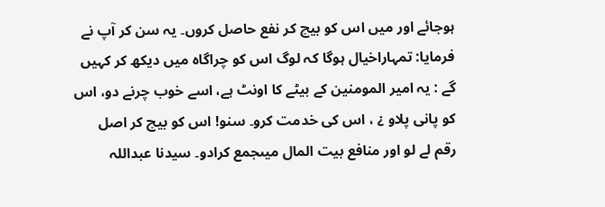ہوجائے اور میں اس کو بیچ کر نفع حاصل کروں۔ یہ سن کر آپ نے فرمایا: تمہاراخیال ہوگا کہ لوگ اس کو چراگاہ میں دیکھ کر کہیں گے : یہ امیر المومنین کے بیٹے کا اونٹ ہے، اسے خوب چرنے دو، اس کو پانی پلاو ¿ ، اس کی خدمت کرو۔ سنو! اس کو بیچ کر اصل رقم لے لو اور منافع بیت المال میںجمع کرادو۔ سیدنا عبداللہ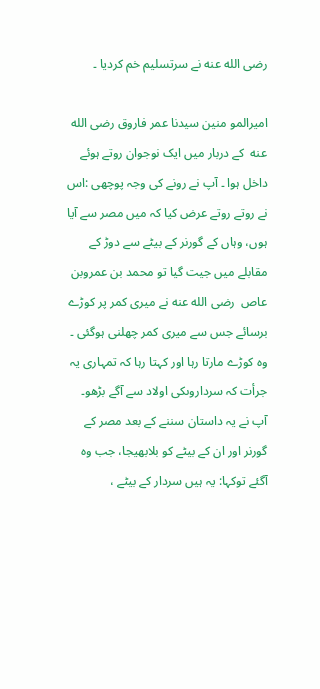رضى الله عنه نے سرتسلیم خم کردیا ۔

امیرالمو منین سیدنا عمر فاروق رضى الله عنه  کے دربار میں ایک نوجوان روتے ہوئے داخل ہوا ۔ آپ نے رونے کی وجہ پوچھی :اس نے روتے روتے عرض کیا کہ میں مصر سے آیا ہوں، وہاں کے گورنر کے بیٹے سے دوڑ کے مقابلے میں جیت گیا تو محمد بن عمروبن عاص  رضى الله عنه نے میری کمر پر کوڑے برسائے جس سے میری کمر چھلنی ہوگئی ۔ وہ کوڑے مارتا رہا اور کہتا رہا کہ تمہاری یہ جرأت کہ سرداروںکی اولاد سے آگے بڑھو۔ آپ نے یہ داستان سننے کے بعد مصر کے گورنر اور ان کے بیٹے کو بلابھیجا، جب وہ آگئے توکہا: یہ ہیں سردار کے بیٹے ،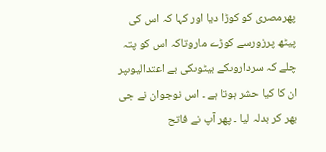پھرمصری کو کوڑا دیا اور کہا کہ اس کی پیٹھ پرزورسے کوڑے ماروتاکہ اس کو پتہ چلے کہ سرداروںکے بیٹوںکی بے اعتدالیوںپر ان کا کیا حشر ہوتا ہے ۔ اس نوجوان نے جی بھر کر بدلہ لیا ۔ پھر آپ نے فاتح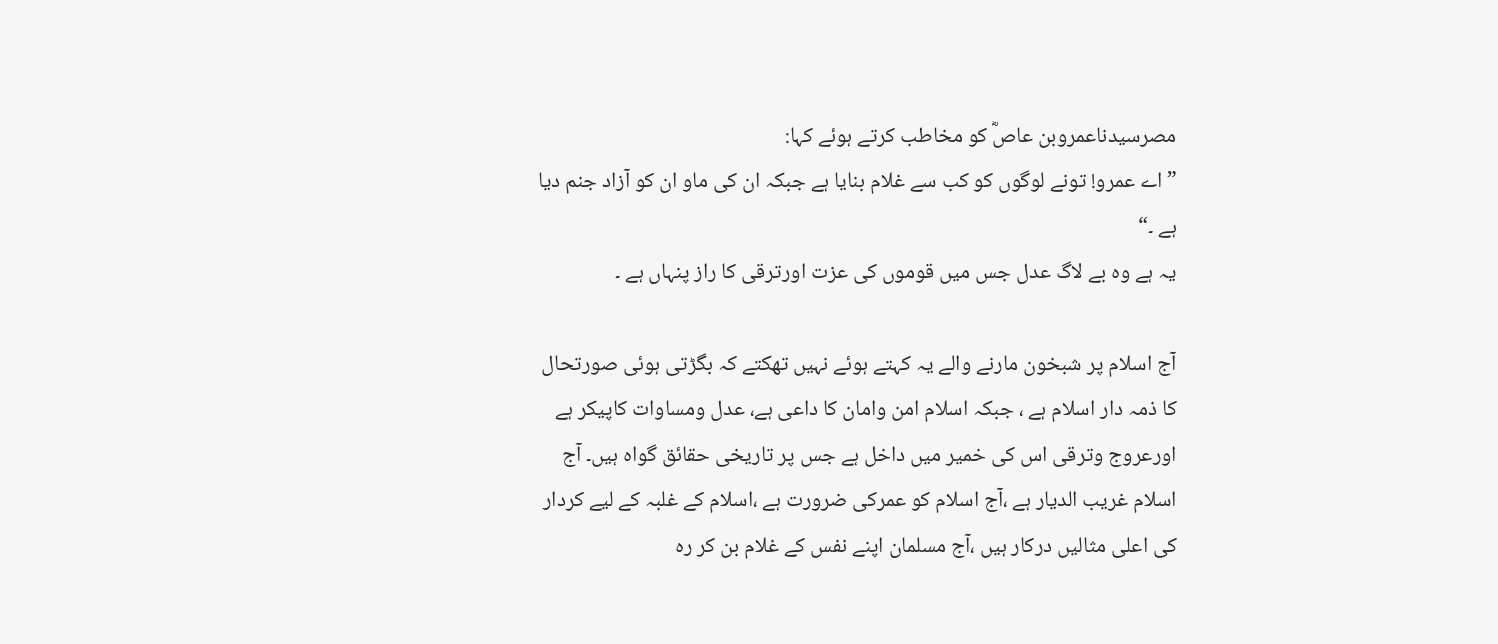مصرسیدناعمروبن عاصؓ کو مخاطب کرتے ہوئے کہا:
” اے عمرو! تونے لوگوں کو کب سے غلام بنایا ہے جبکہ ان کی ماو ان کو آزاد جنم دیا ہے ۔“
یہ ہے وہ بے لاگ عدل جس میں قوموں کی عزت اورترقی کا راز پنہاں ہے ۔

آج اسلام پر شبخون مارنے والے یہ کہتے ہوئے نہیں تھکتے کہ بگڑتی ہوئی صورتحال کا ذمہ دار اسلام ہے ، جبکہ اسلام امن وامان کا داعی ہے، عدل ومساوات کاپیکر ہے اورعروج وترقی اس کی خمیر میں داخل ہے جس پر تاریخی حقائق گواہ ہیں۔ آج اسلام غریب الدیار ہے ،آج اسلام کو عمرکی ضرورت ہے ،اسلام کے غلبہ کے لیے کردار کی اعلی مثالیں درکار ہیں ،آج مسلمان اپنے نفس کے غلام بن کر رہ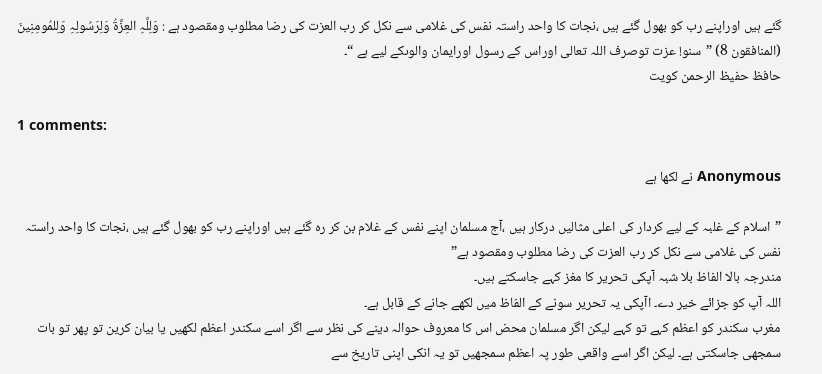گئے ہیں اوراپنے رب کو بھول گئے ہیں ،نجات کا واحد راستہ نفس کی غلامی سے نکل کر رب العزت کی رضا مطلوب ومقصود ہے : وَلِلَّہِ العِزَّةُ وَلِرَسُولِہِ وَلِلمُومِنِینَ (المنافقون 8) ”سنو! عزت توصرف اللہ تعالی اوراس کے رسول اورایمان والوںکے لیے ہے “۔
حافظ حفیظ الرحمن کویت

1 comments:

Anonymous نے لکھا ہے

”اسلام کے غلبہ کے لیے کردار کی اعلی مثالیں درکار ہیں ،آج مسلمان اپنے نفس کے غلام بن کر رہ گئے ہیں اوراپنے رب کو بھول گئے ہیں ،نجات کا واحد راستہ نفس کی غلامی سے نکل کر رب العزت کی رضا مطلوب ومقصود ہے”
مندرجہ بالا الفاظ بلا شبہ آپکی تحریر کا مغز کہے جاسکتے ہیں۔
اللہ آپ کو جزائے خیر دے۔ اآپکی یہ تحریر سونے کے الفاظ میں لکھے جانے کے قابل ہے۔
مغرب سکندر کو اعظم کہے تو کہے لیکن اگر مسلمان محض اس کا معروف حوالہ دینے کی نظر سے اگر اسے سکندر اعظم لکھیں یا بیان کرین تو پھر تو بات سمجھی جاسکتی ہے۔ لیکن اگر اسے واقعی طور پہ اعظم سمجھیں تو یہ انکی اپنی تاریخ سے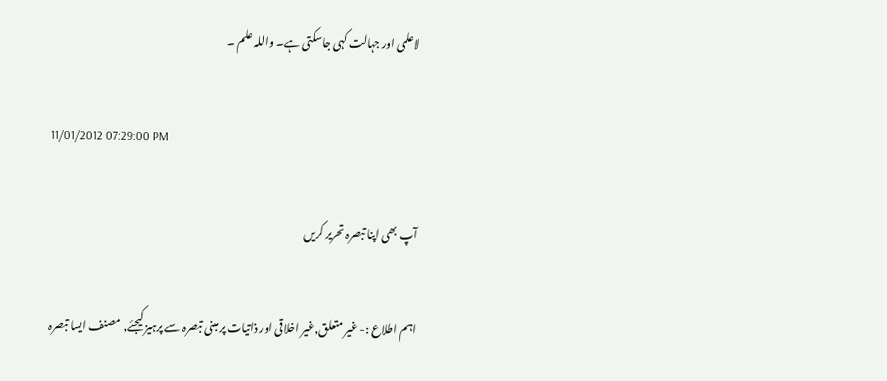لاعلمی اور جہالت کہی جاسکتی ہے۔ واللہ علم ۔

11/01/2012 07:29:00 PM

آپ بھی اپنا تبصرہ تحریر کریں

اہم اطلاع :- غیر متعلق,غیر اخلاقی اور ذاتیات پر مبنی تبصرہ سے پرہیز کیجئے, مصنف ایسا تبصرہ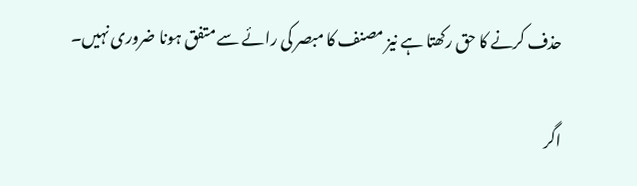حذف کرنے کا حق رکھتا ہے نیز مصنف کا مبصر کی رائے سے متفق ہونا ضروری نہیں۔

اگر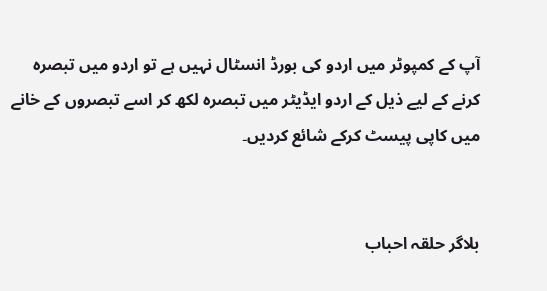آپ کے کمپوٹر میں اردو کی بورڈ انسٹال نہیں ہے تو اردو میں تبصرہ کرنے کے لیے ذیل کے اردو ایڈیٹر میں تبصرہ لکھ کر اسے تبصروں کے خانے میں کاپی پیسٹ کرکے شائع کردیں۔


بلاگر حلقہ احباب